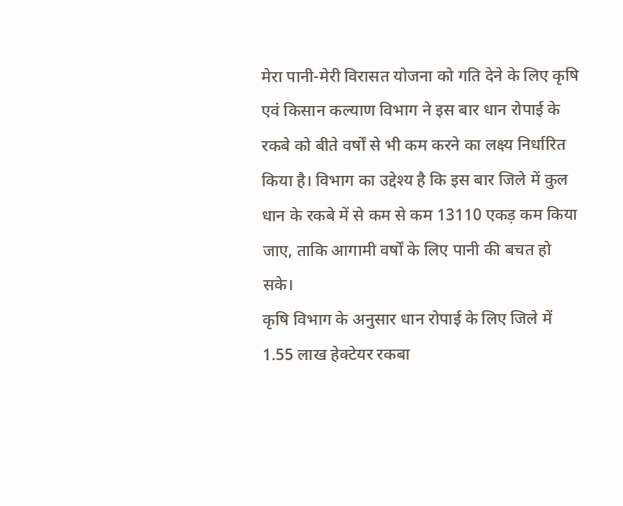मेरा पानी-मेरी विरासत योजना को गति देने के लिए कृषि एवं किसान कल्याण विभाग ने इस बार धान रोपाई के रकबे को बीते वर्षों से भी कम करने का लक्ष्य निर्धारित किया है। विभाग का उद्देश्य है कि इस बार जिले में कुल धान के रकबे में से कम से कम 13110 एकड़ कम किया जाए, ताकि आगामी वर्षों के लिए पानी की बचत हो सके।
कृषि विभाग के अनुसार धान रोपाई के लिए जिले में 1.55 लाख हेक्टेयर रकबा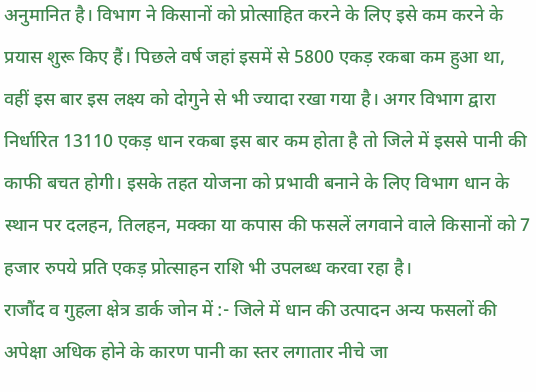अनुमानित है। विभाग ने किसानों को प्रोत्साहित करने के लिए इसे कम करने के प्रयास शुरू किए हैं। पिछले वर्ष जहां इसमें से 5800 एकड़ रकबा कम हुआ था, वहीं इस बार इस लक्ष्य को दोगुने से भी ज्यादा रखा गया है। अगर विभाग द्वारा निर्धारित 13110 एकड़ धान रकबा इस बार कम होता है तो जिले में इससे पानी की काफी बचत होगी। इसके तहत योजना को प्रभावी बनाने के लिए विभाग धान के स्थान पर दलहन, तिलहन, मक्का या कपास की फसलें लगवाने वाले किसानों को 7 हजार रुपये प्रति एकड़ प्रोत्साहन राशि भी उपलब्ध करवा रहा है।
राजौंद व गुहला क्षेत्र डार्क जोन में :- जिले में धान की उत्पादन अन्य फसलों की अपेक्षा अधिक होने के कारण पानी का स्तर लगातार नीचे जा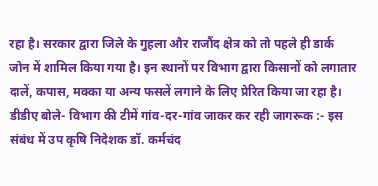रहा है। सरकार द्वारा जिले के गुहला और राजौंद क्षेत्र को तो पहले ही डार्क जोन में शामिल किया गया है। इन स्थानों पर विभाग द्वारा किसानों को लगातार दालें, कपास, मक्का या अन्य फसलें लगाने के लिए प्रेरित किया जा रहा है।
डीडीए बोले- विभाग की टीमें गांव-दर-गांव जाकर कर रही जागरूक :- इस संबंध में उप कृषि निदेशक डॉ. कर्मचंद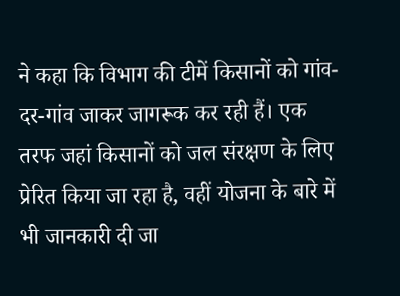ने कहा कि विभाग की टीमें किसानों को गांव-दर-गांव जाकर जागरूक कर रही हैं। एक तरफ जहां किसानों को जल संरक्षण के लिए प्रेरित किया जा रहा है, वहीं योजना के बारे में भी जानकारी दी जा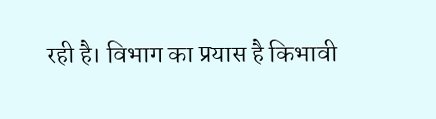रही है। विभाग का प्रयास है किभावी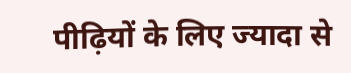पीढ़ियों के लिए ज्यादा से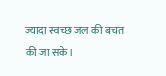ज्यादा स्वच्छ जल की बचत की जा सके।